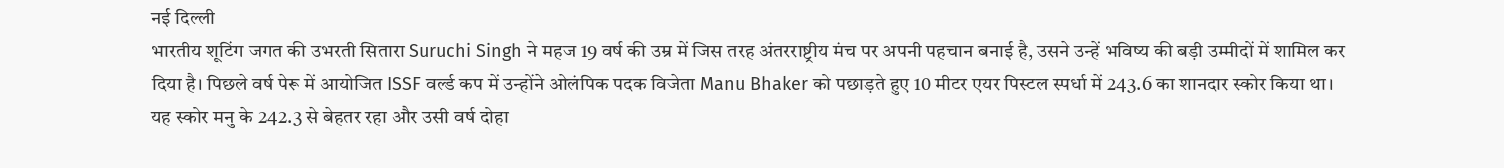नई दिल्ली
भारतीय शूटिंग जगत की उभरती सितारा Suruchi Singh ने महज 19 वर्ष की उम्र में जिस तरह अंतरराष्ट्रीय मंच पर अपनी पहचान बनाई है, उसने उन्हें भविष्य की बड़ी उम्मीदों में शामिल कर दिया है। पिछले वर्ष पेरू में आयोजित ISSF वर्ल्ड कप में उन्होंने ओलंपिक पदक विजेता Manu Bhaker को पछाड़ते हुए 10 मीटर एयर पिस्टल स्पर्धा में 243.6 का शानदार स्कोर किया था। यह स्कोर मनु के 242.3 से बेहतर रहा और उसी वर्ष दोहा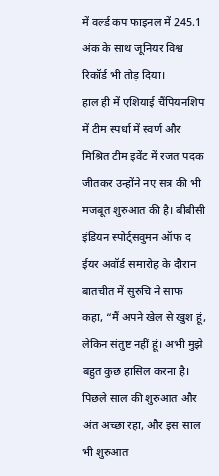में वर्ल्ड कप फाइनल में 245.1 अंक के साथ जूनियर विश्व रिकॉर्ड भी तोड़ दिया।
हाल ही में एशियाई चैंपियनशिप में टीम स्पर्धा में स्वर्ण और मिश्रित टीम इवेंट में रजत पदक जीतकर उन्होंने नए सत्र की भी मजबूत शुरुआत की है। बीबीसी इंडियन स्पोर्ट्सवुमन ऑफ द ईयर अवॉर्ड समारोह के दौरान बातचीत में सुरुचि ने साफ कहा, “मैं अपने खेल से खुश हूं, लेकिन संतुष्ट नहीं हूं। अभी मुझे बहुत कुछ हासिल करना है। पिछले साल की शुरुआत और अंत अच्छा रहा, और इस साल भी शुरुआत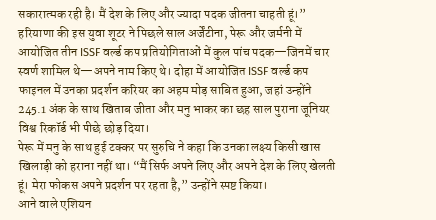सकारात्मक रही है। मैं देश के लिए और ज्यादा पदक जीतना चाहती हूं।”
हरियाणा की इस युवा शूटर ने पिछले साल अर्जेंटीना, पेरू और जर्मनी में आयोजित तीन ISSF वर्ल्ड कप प्रतियोगिताओं में कुल पांच पदक—जिनमें चार स्वर्ण शामिल थे—अपने नाम किए थे। दोहा में आयोजित ISSF वर्ल्ड कप फाइनल में उनका प्रदर्शन करियर का अहम मोड़ साबित हुआ, जहां उन्होंने 245.1 अंक के साथ खिताब जीता और मनु भाकर का छह साल पुराना जूनियर विश्व रिकॉर्ड भी पीछे छोड़ दिया।
पेरू में मनु के साथ हुई टक्कर पर सुरुचि ने कहा कि उनका लक्ष्य किसी खास खिलाड़ी को हराना नहीं था। “मैं सिर्फ अपने लिए और अपने देश के लिए खेलती हूं। मेरा फोकस अपने प्रदर्शन पर रहता है,” उन्होंने स्पष्ट किया।
आने वाले एशियन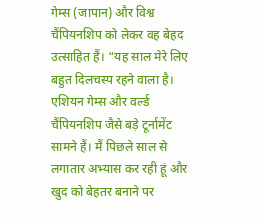गेम्स (जापान) और विश्व चैंपियनशिप को लेकर वह बेहद उत्साहित हैं। “यह साल मेरे लिए बहुत दिलचस्प रहने वाला है। एशियन गेम्स और वर्ल्ड चैंपियनशिप जैसे बड़े टूर्नामेंट सामने हैं। मैं पिछले साल से लगातार अभ्यास कर रही हूं और खुद को बेहतर बनाने पर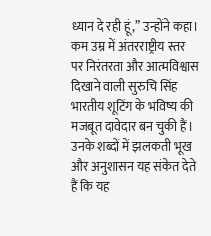ध्यान दे रही हूं,” उन्होंने कहा।
कम उम्र में अंतरराष्ट्रीय स्तर पर निरंतरता और आत्मविश्वास दिखाने वाली सुरुचि सिंह भारतीय शूटिंग के भविष्य की मजबूत दावेदार बन चुकी हैं। उनके शब्दों में झलकती भूख और अनुशासन यह संकेत देते हैं कि यह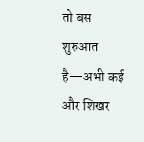तो बस शुरुआत है—अभी कई और शिखर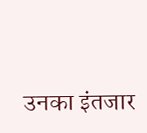उनका इंतजार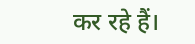कर रहे हैं।